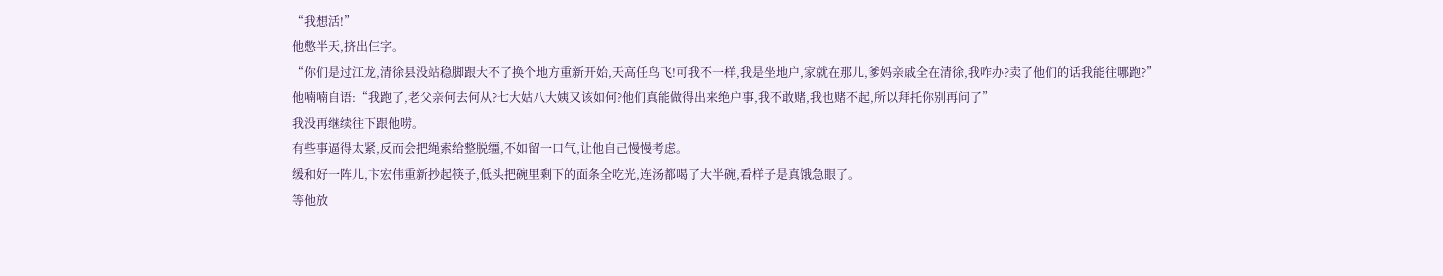“我想活!”
他憋半天,挤出仨字。
“你们是过江龙,清徐县没站稳脚跟大不了换个地方重新开始,天高任鸟飞!可我不一样,我是坐地户,家就在那儿,爹妈亲戚全在清徐,我咋办?卖了他们的话我能往哪跑?”
他喃喃自语:“我跑了,老父亲何去何从?七大姑八大姨又该如何?他们真能做得出来绝户事,我不敢赌,我也赌不起,所以拜托你别再问了”
我没再继续往下跟他唠。
有些事逼得太紧,反而会把绳索给整脱缰,不如留一口气,让他自己慢慢考虑。
缓和好一阵儿,卞宏伟重新抄起筷子,低头把碗里剩下的面条全吃光,连汤都喝了大半碗,看样子是真饿急眼了。
等他放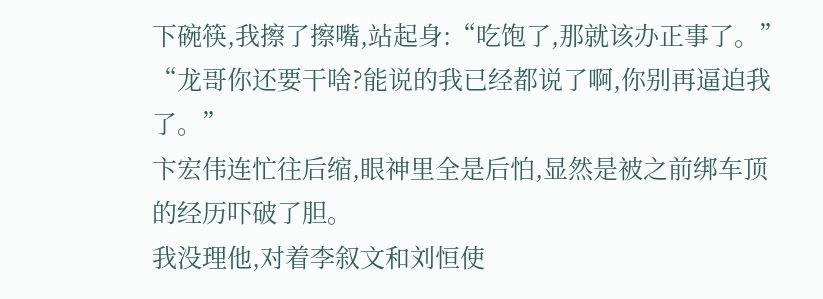下碗筷,我擦了擦嘴,站起身:“吃饱了,那就该办正事了。”
“龙哥你还要干啥?能说的我已经都说了啊,你别再逼迫我了。”
卞宏伟连忙往后缩,眼神里全是后怕,显然是被之前绑车顶的经历吓破了胆。
我没理他,对着李叙文和刘恒使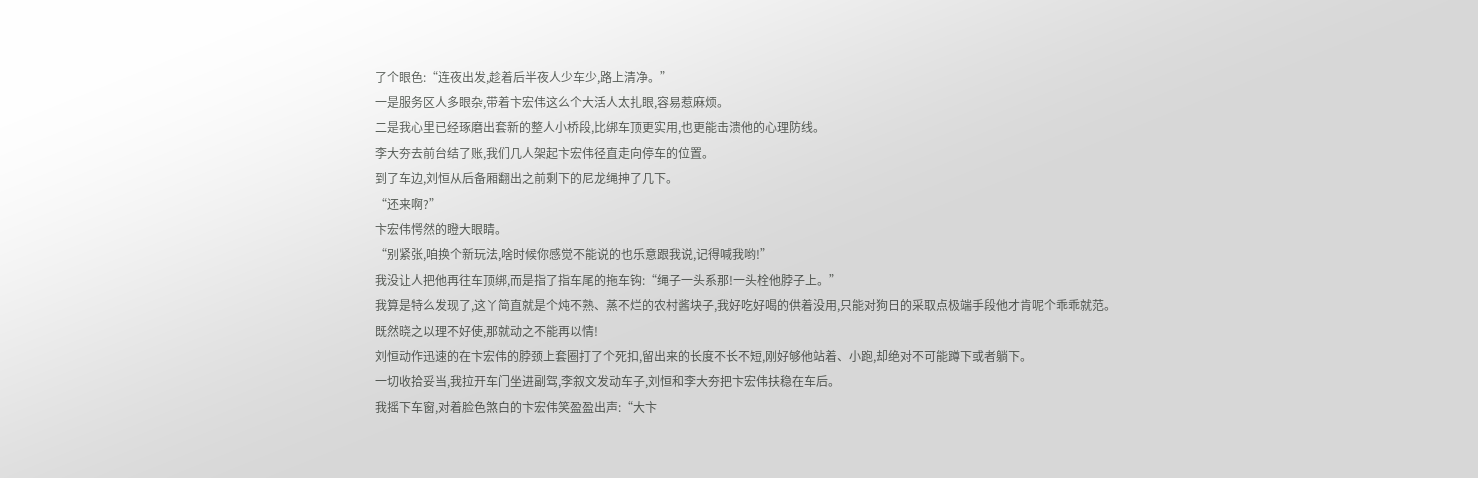了个眼色:“连夜出发,趁着后半夜人少车少,路上清净。”
一是服务区人多眼杂,带着卞宏伟这么个大活人太扎眼,容易惹麻烦。
二是我心里已经琢磨出套新的整人小桥段,比绑车顶更实用,也更能击溃他的心理防线。
李大夯去前台结了账,我们几人架起卞宏伟径直走向停车的位置。
到了车边,刘恒从后备厢翻出之前剩下的尼龙绳抻了几下。
“还来啊?”
卞宏伟愕然的瞪大眼睛。
“别紧张,咱换个新玩法,啥时候你感觉不能说的也乐意跟我说,记得喊我哟!”
我没让人把他再往车顶绑,而是指了指车尾的拖车钩:“绳子一头系那!一头栓他脖子上。”
我算是特么发现了,这丫简直就是个炖不熟、蒸不烂的农村酱块子,我好吃好喝的供着没用,只能对狗日的采取点极端手段他才肯呢个乖乖就范。
既然晓之以理不好使,那就动之不能再以情!
刘恒动作迅速的在卞宏伟的脖颈上套圈打了个死扣,留出来的长度不长不短,刚好够他站着、小跑,却绝对不可能蹲下或者躺下。
一切收拾妥当,我拉开车门坐进副驾,李叙文发动车子,刘恒和李大夯把卞宏伟扶稳在车后。
我摇下车窗,对着脸色煞白的卞宏伟笑盈盈出声:“大卞